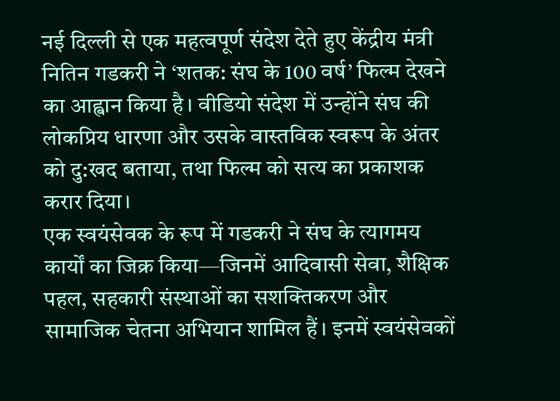नई दिल्ली से एक महत्वपूर्ण संदेश देते हुए केंद्रीय मंत्री नितिन गडकरी ने ‘शतक: संघ के 100 वर्ष’ फिल्म देखने का आह्वान किया है। वीडियो संदेश में उन्होंने संघ की लोकप्रिय धारणा और उसके वास्तविक स्वरूप के अंतर को दु:खद बताया, तथा फिल्म को सत्य का प्रकाशक करार दिया।
एक स्वयंसेवक के रूप में गडकरी ने संघ के त्यागमय कार्यों का जिक्र किया—जिनमें आदिवासी सेवा, शैक्षिक पहल, सहकारी संस्थाओं का सशक्तिकरण और सामाजिक चेतना अभियान शामिल हैं। इनमें स्वयंसेवकों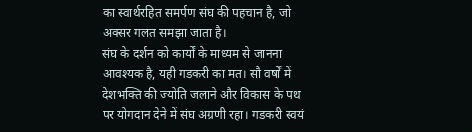का स्वार्थरहित समर्पण संघ की पहचान है, जो अक्सर गलत समझा जाता है।
संघ के दर्शन को कार्यों के माध्यम से जानना आवश्यक है, यही गडकरी का मत। सौ वर्षों में देशभक्ति की ज्योति जलाने और विकास के पथ पर योगदान देने में संघ अग्रणी रहा। गडकरी स्वयं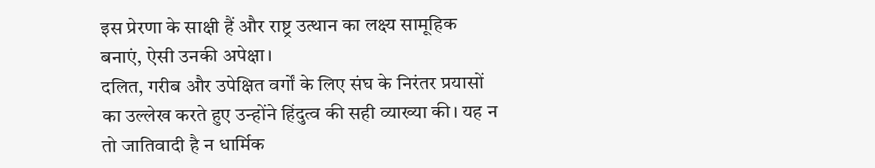इस प्रेरणा के साक्षी हैं और राष्ट्र उत्थान का लक्ष्य सामूहिक बनाएं, ऐसी उनकी अपेक्षा।
दलित, गरीब और उपेक्षित वर्गों के लिए संघ के निरंतर प्रयासों का उल्लेख करते हुए उन्होंने हिंदुत्व की सही व्याख्या की। यह न तो जातिवादी है न धार्मिक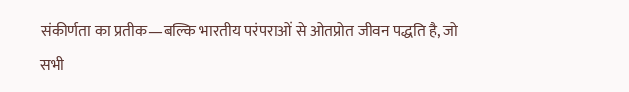संकीर्णता का प्रतीक—बल्कि भारतीय परंपराओं से ओतप्रोत जीवन पद्धति है, जो सभी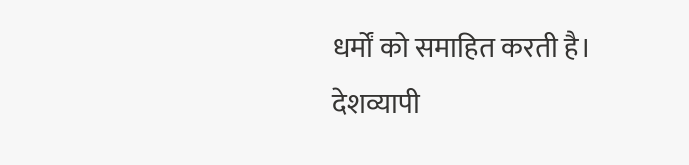धर्मों को समाहित करती है।
देशव्यापी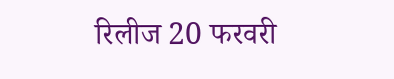रिलीज 20 फरवरी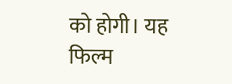को होगी। यह फिल्म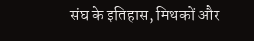संघ के इतिहास, मिथकों और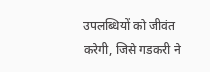उपलब्धियों को जीवंत करेगी, जिसे गडकरी ने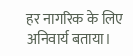हर नागरिक के लिए अनिवार्य बताया।